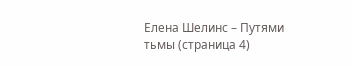Елена Шелинс – Путями тьмы (страница 4)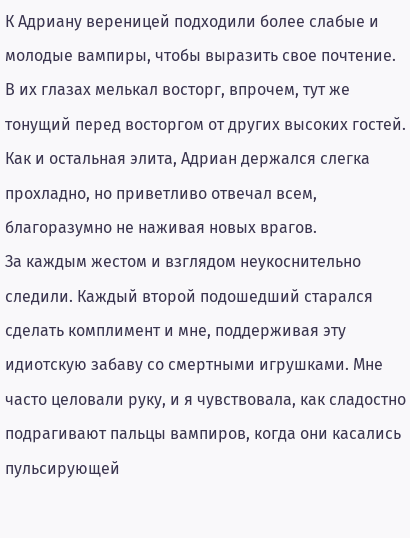К Адриану вереницей подходили более слабые и молодые вампиры, чтобы выразить свое почтение. В их глазах мелькал восторг, впрочем, тут же тонущий перед восторгом от других высоких гостей. Как и остальная элита, Адриан держался слегка прохладно, но приветливо отвечал всем, благоразумно не наживая новых врагов.
За каждым жестом и взглядом неукоснительно следили. Каждый второй подошедший старался сделать комплимент и мне, поддерживая эту идиотскую забаву со смертными игрушками. Мне часто целовали руку, и я чувствовала, как сладостно подрагивают пальцы вампиров, когда они касались пульсирующей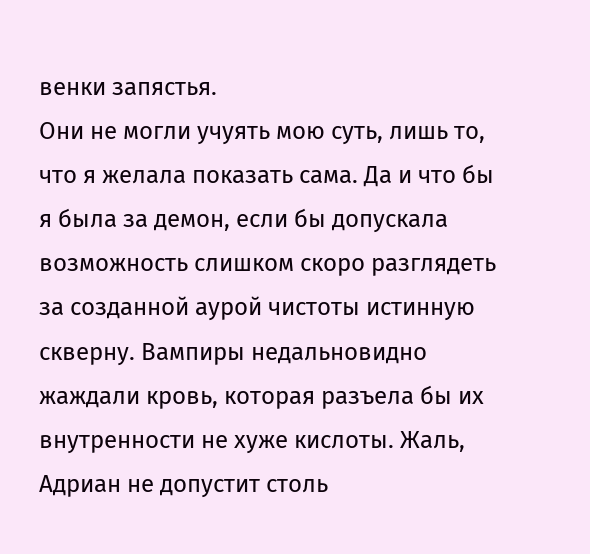венки запястья.
Они не могли учуять мою суть, лишь то, что я желала показать сама. Да и что бы я была за демон, если бы допускала возможность слишком скоро разглядеть за созданной аурой чистоты истинную скверну. Вампиры недальновидно жаждали кровь, которая разъела бы их внутренности не хуже кислоты. Жаль, Адриан не допустит столь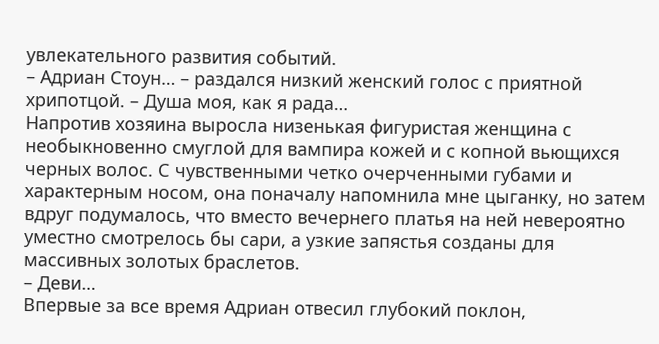увлекательного развития событий.
– Адриан Стоун… – раздался низкий женский голос с приятной хрипотцой. – Душа моя, как я рада…
Напротив хозяина выросла низенькая фигуристая женщина с необыкновенно смуглой для вампира кожей и с копной вьющихся черных волос. С чувственными четко очерченными губами и характерным носом, она поначалу напомнила мне цыганку, но затем вдруг подумалось, что вместо вечернего платья на ней невероятно уместно смотрелось бы сари, а узкие запястья созданы для массивных золотых браслетов.
– Деви…
Впервые за все время Адриан отвесил глубокий поклон,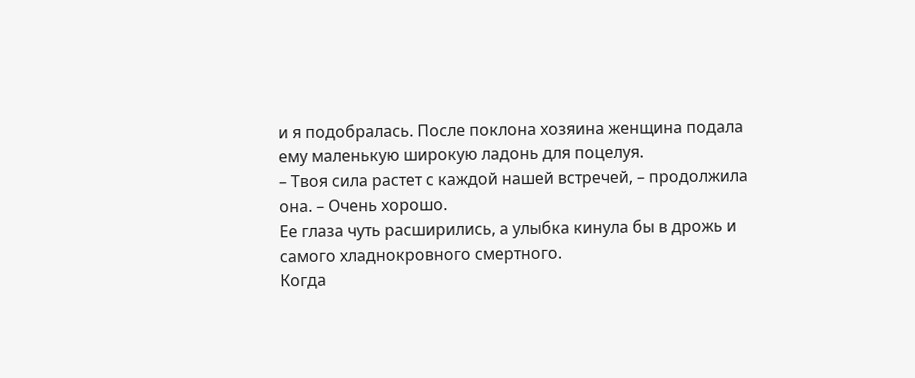и я подобралась. После поклона хозяина женщина подала ему маленькую широкую ладонь для поцелуя.
– Твоя сила растет с каждой нашей встречей, – продолжила она. – Очень хорошо.
Ее глаза чуть расширились, а улыбка кинула бы в дрожь и самого хладнокровного смертного.
Когда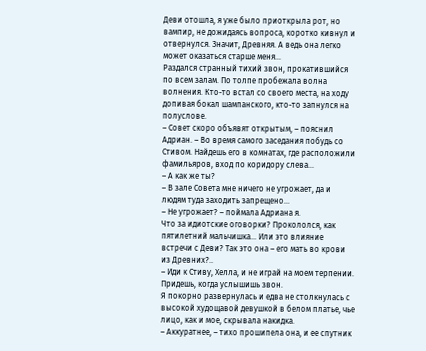Деви отошла, я уже было приоткрыла рот, но вампир, не дожидаясь вопроса, коротко кивнул и отвернулся. Значит, Древняя. А ведь она легко может оказаться старше меня…
Раздался странный тихий звон, прокатившийся по всем залам. По толпе пробежала волна волнения. Кто-то встал со своего места, на ходу допивая бокал шампанского, кто-то запнулся на полуслове.
– Совет скоро объявят открытым, – пояснил Адриан. – Во время самого заседания побудь со Стивом. Найдешь его в комнатах, где расположили фамильяров, вход по коридору слева…
– А как же ты?
– В зале Совета мне ничего не угрожает, да и людям туда заходить запрещено…
– Не угрожает? – поймала Адриана я.
Что за идиотские оговорки? Прокололся, как пятилетний мальчишка… Или это влияние встречи с Деви? Так это она – его мать во крови из Древних?..
– Иди к Стиву, Хелла, и не играй на моем терпении. Придешь, когда услышишь звон.
Я покорно развернулась и едва не столкнулась с высокой худощавой девушкой в белом платье, чье лицо, как и мое, скрывала накидка.
– Аккуратнее, – тихо прошипела она, и ее спутник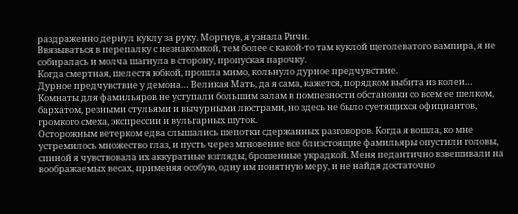раздраженно дернул куклу за руку. Моргнув, я узнала Ричи.
Ввязываться в перепалку с незнакомкой, тем более с какой-то там куклой щеголеватого вампира, я не собиралась и молча шагнула в сторону, пропуская парочку.
Когда смертная, шелестя юбкой, прошла мимо, кольнуло дурное предчувствие.
Дурное предчувствие у демона… Великая Мать, да я сама, кажется, порядком выбита из колеи…
Комнаты для фамильяров не уступали большим залам в помпезности обстановки со всем ее шелком, бархатом, резными стульями и вычурными люстрами, но здесь не было суетящихся официантов, громкого смеха, экспрессии и вульгарных шуток.
Осторожным ветерком едва слышались шепотки сдержанных разговоров. Когда я вошла, ко мне устремилось множество глаз, и пусть через мгновение все близстоящие фамильяры опустили головы, спиной я чувствовала их аккуратные взгляды, брошенные украдкой. Меня педантично взвешивали на воображаемых весах, применяя особую, одну им понятную меру, и не найдя достаточно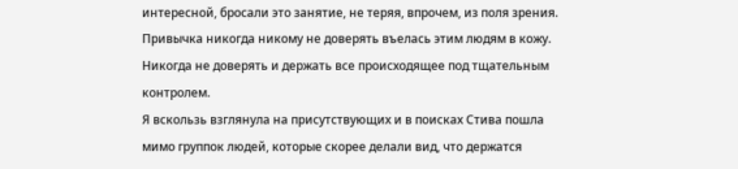интересной, бросали это занятие, не теряя, впрочем, из поля зрения. Привычка никогда никому не доверять въелась этим людям в кожу. Никогда не доверять и держать все происходящее под тщательным контролем.
Я вскользь взглянула на присутствующих и в поисках Стива пошла мимо группок людей, которые скорее делали вид, что держатся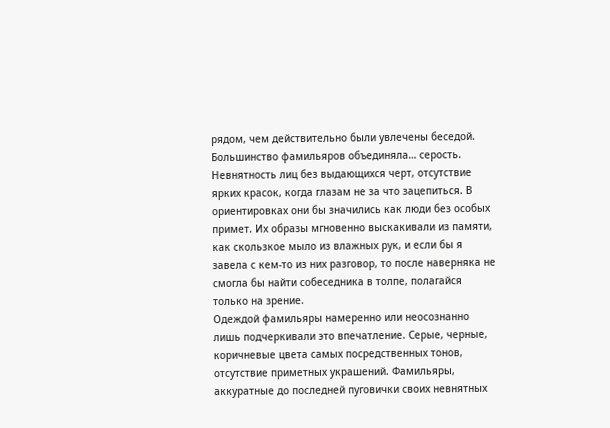рядом, чем действительно были увлечены беседой.
Большинство фамильяров объединяла… серость. Невнятность лиц без выдающихся черт, отсутствие ярких красок, когда глазам не за что зацепиться. В ориентировках они бы значились как люди без особых примет. Их образы мгновенно выскакивали из памяти, как скользкое мыло из влажных рук, и если бы я завела с кем-то из них разговор, то после наверняка не смогла бы найти собеседника в толпе, полагайся только на зрение.
Одеждой фамильяры намеренно или неосознанно лишь подчеркивали это впечатление. Серые, черные, коричневые цвета самых посредственных тонов, отсутствие приметных украшений. Фамильяры, аккуратные до последней пуговички своих невнятных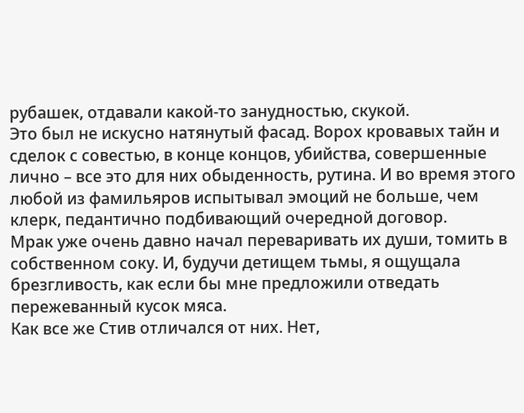рубашек, отдавали какой-то занудностью, скукой.
Это был не искусно натянутый фасад. Ворох кровавых тайн и сделок с совестью, в конце концов, убийства, совершенные лично – все это для них обыденность, рутина. И во время этого любой из фамильяров испытывал эмоций не больше, чем клерк, педантично подбивающий очередной договор.
Мрак уже очень давно начал переваривать их души, томить в собственном соку. И, будучи детищем тьмы, я ощущала брезгливость, как если бы мне предложили отведать пережеванный кусок мяса.
Как все же Стив отличался от них. Нет,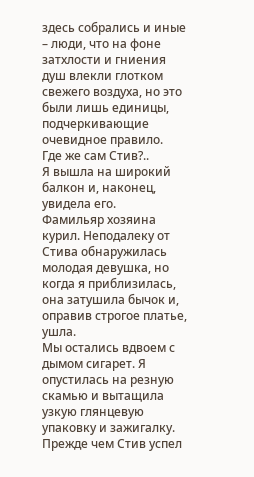здесь собрались и иные – люди, что на фоне затхлости и гниения душ влекли глотком свежего воздуха, но это были лишь единицы, подчеркивающие очевидное правило.
Где же сам Стив?..
Я вышла на широкий балкон и, наконец, увидела его.
Фамильяр хозяина курил. Неподалеку от Стива обнаружилась молодая девушка, но когда я приблизилась, она затушила бычок и, оправив строгое платье, ушла.
Мы остались вдвоем с дымом сигарет. Я опустилась на резную скамью и вытащила узкую глянцевую упаковку и зажигалку. Прежде чем Стив успел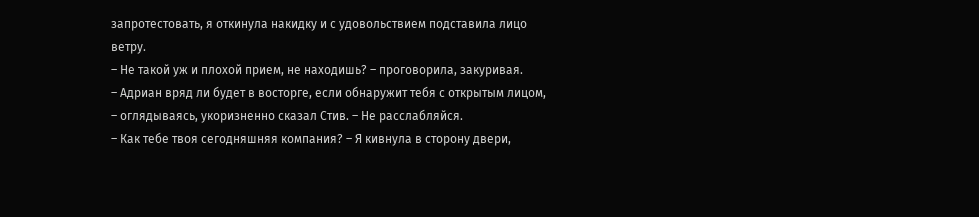запротестовать, я откинула накидку и с удовольствием подставила лицо ветру.
– Не такой уж и плохой прием, не находишь? – проговорила, закуривая.
– Адриан вряд ли будет в восторге, если обнаружит тебя с открытым лицом, – оглядываясь, укоризненно сказал Стив. – Не расслабляйся.
– Как тебе твоя сегодняшняя компания? – Я кивнула в сторону двери,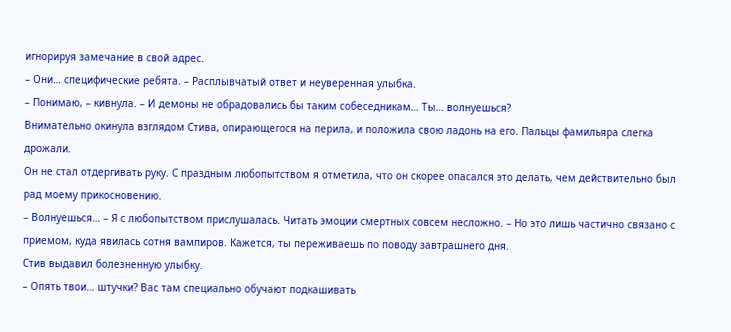игнорируя замечание в свой адрес.
– Они… специфические ребята. – Расплывчатый ответ и неуверенная улыбка.
– Понимаю, – кивнула. – И демоны не обрадовались бы таким собеседникам… Ты… волнуешься?
Внимательно окинула взглядом Стива, опирающегося на перила, и положила свою ладонь на его. Пальцы фамильяра слегка дрожали.
Он не стал отдергивать руку. С праздным любопытством я отметила, что он скорее опасался это делать, чем действительно был рад моему прикосновению.
– Волнуешься… – Я с любопытством прислушалась. Читать эмоции смертных совсем несложно. – Но это лишь частично связано с приемом, куда явилась сотня вампиров. Кажется, ты переживаешь по поводу завтрашнего дня.
Стив выдавил болезненную улыбку.
– Опять твои… штучки? Вас там специально обучают подкашивать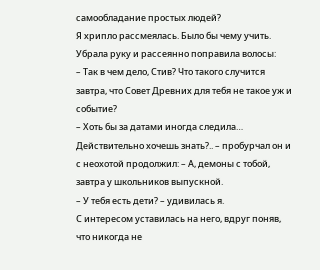самообладание простых людей?
Я хрипло рассмеялась. Было бы чему учить.
Убрала руку и рассеянно поправила волосы:
– Так в чем дело, Стив? Что такого случится завтра, что Совет Древних для тебя не такое уж и событие?
– Хоть бы за датами иногда следила… Действительно хочешь знать?.. – пробурчал он и с неохотой продолжил: – А, демоны с тобой, завтра у школьников выпускной.
– У тебя есть дети? – удивилась я.
С интересом уставилась на него, вдруг поняв, что никогда не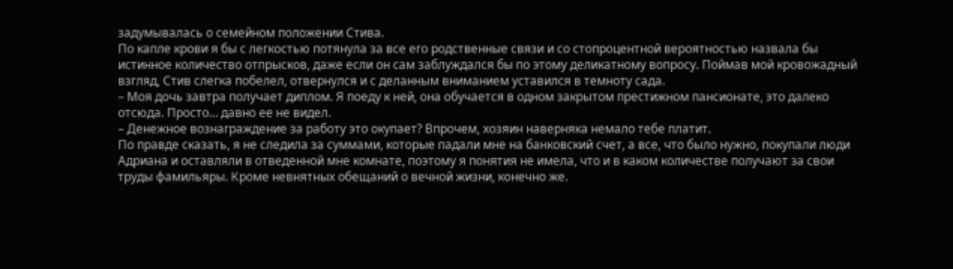задумывалась о семейном положении Стива.
По капле крови я бы с легкостью потянула за все его родственные связи и со стопроцентной вероятностью назвала бы истинное количество отпрысков, даже если он сам заблуждался бы по этому деликатному вопросу. Поймав мой кровожадный взгляд, Стив слегка побелел, отвернулся и с деланным вниманием уставился в темноту сада.
– Моя дочь завтра получает диплом. Я поеду к ней, она обучается в одном закрытом престижном пансионате, это далеко отсюда. Просто… давно ее не видел.
– Денежное вознаграждение за работу это окупает? Впрочем, хозяин наверняка немало тебе платит.
По правде сказать, я не следила за суммами, которые падали мне на банковский счет, а все, что было нужно, покупали люди Адриана и оставляли в отведенной мне комнате, поэтому я понятия не имела, что и в каком количестве получают за свои труды фамильяры. Кроме невнятных обещаний о вечной жизни, конечно же.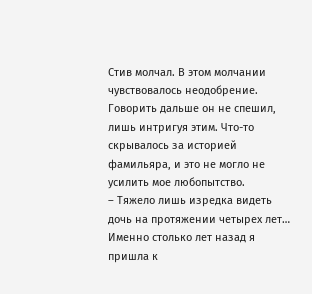Стив молчал. В этом молчании чувствовалось неодобрение. Говорить дальше он не спешил, лишь интригуя этим. Что-то скрывалось за историей фамильяра, и это не могло не усилить мое любопытство.
– Тяжело лишь изредка видеть дочь на протяжении четырех лет…
Именно столько лет назад я пришла к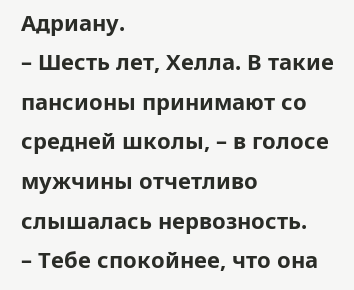Адриану.
– Шесть лет, Хелла. В такие пансионы принимают со средней школы, – в голосе мужчины отчетливо слышалась нервозность.
– Тебе спокойнее, что она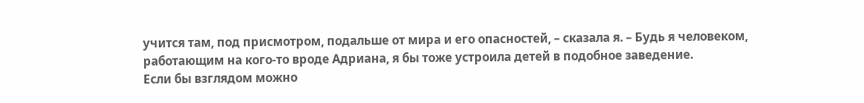учится там, под присмотром, подальше от мира и его опасностей, – сказала я. – Будь я человеком, работающим на кого-то вроде Адриана, я бы тоже устроила детей в подобное заведение.
Если бы взглядом можно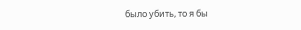было убить, то я бы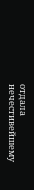отдала нечестивейшему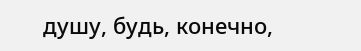душу, будь, конечно,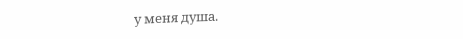у меня душа.